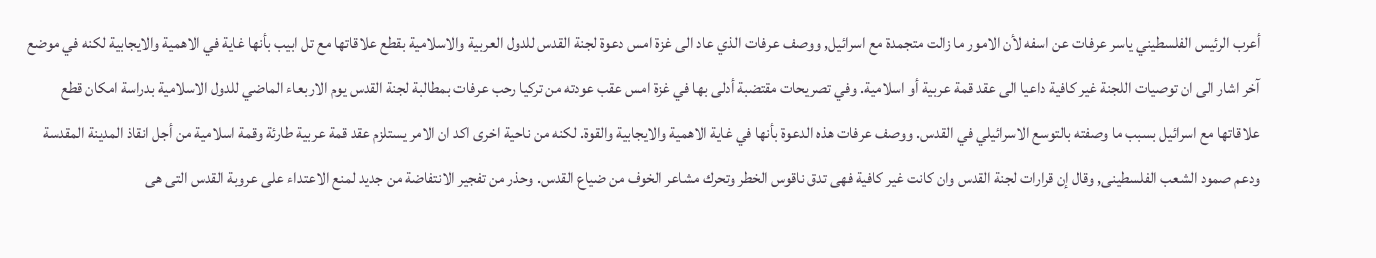أعرب الرئيس الفلسطيني ياسر عرفات عن اسفه لأن الامور ما زالت متجمدة مع اسرائيل, ووصف عرفات الذي عاد الى غزة امس دعوة لجنة القدس للدول العربية والاسلامية بقطع علاقاتها مع تل ابيب بأنها غاية في الاهمية والايجابية لكنه في موضع آخر اشار الى ان توصيات اللجنة غير كافية داعيا الى عقد قمة عربية أو اسلامية. وفي تصريحات مقتضبة أدلى بها في غزة امس عقب عودته من تركيا رحب عرفات بمطالبة لجنة القدس يوم الاربعاء الماضي للدول الاسلامية بدراسة امكان قطع علاقاتها مع اسرائيل بسبب ما وصفته بالتوسع الاسرائيلي في القدس. ووصف عرفات هذه الدعوة بأنها في غاية الاهمية والايجابية والقوة. لكنه من ناحية اخرى اكد ان الامر يستلزم عقد قمة عربية طارئة وقمة اسلامية من أجل انقاذ المدينة المقدسة ودعم صمود الشعب الفلسطينى, وقال إن قرارات لجنة القدس وان كانت غير كافية فهى تدق ناقوس الخطر وتحرك مشاعر الخوف من ضياع القدس. وحذر من تفجير الانتفاضة من جديد لمنع الاعتداء على عروبة القدس التى هى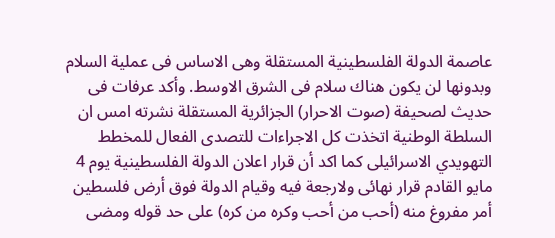عاصمة الدولة الفلسطينية المستقلة وهى الاساس فى عملية السلام وبدونها لن يكون هناك سلام فى الشرق الاوسط. وأكد عرفات فى حديث لصحيفة (صوت الاحرار) الجزائرية المستقلة نشرته امس ان السلطة الوطنية اتخذت كل الاجراءات للتصدى الفعال للمخطط التهويدي الاسرائيلى كما اكد أن قرار اعلان الدولة الفلسطينية يوم 4 مايو القادم قرار نهائى ولارجعة فيه وقيام الدولة فوق أرض فلسطين أمر مفروغ منه (أحب من أحب وكره من كره) على حد قوله ومضى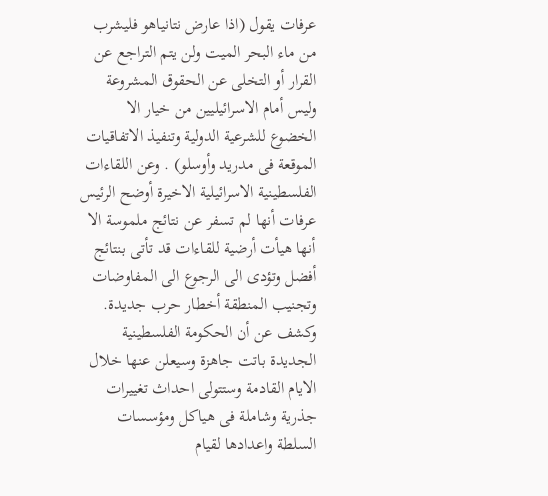عرفات يقول (اذا عارض نتانياهو فليشرب من ماء البحر الميت ولن يتم التراجع عن القرار أو التخلى عن الحقوق المشروعة وليس أمام الاسرائيليين من خيار الا الخضوع للشرعية الدولية وتنفيذ الاتفاقيات الموقعة فى مدريد وأوسلو) . وعن اللقاءات الفلسطينية الاسرائيلية الاخيرة أوضح الرئيس عرفات أنها لم تسفر عن نتائج ملموسة الا أنها هيأت أرضية للقاءات قد تأتى بنتائج أفضل وتؤدى الى الرجوع الى المفاوضات وتجنيب المنطقة أخطار حرب جديدة. وكشف عن أن الحكومة الفلسطينية الجديدة باتت جاهزة وسيعلن عنها خلال الايام القادمة وستتولى احداث تغييرات جذرية وشاملة فى هياكل ومؤسسات السلطة واعدادها لقيام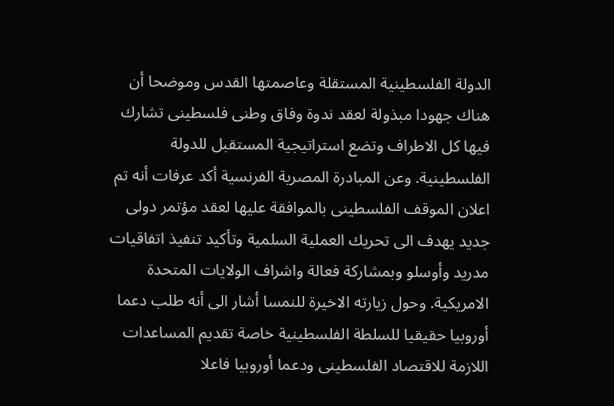الدولة الفلسطينية المستقلة وعاصمتها القدس وموضحا أن هناك جهودا مبذولة لعقد ندوة وفاق وطنى فلسطينى تشارك فيها كل الاطراف وتضع استراتيجية المستقبل للدولة الفلسطينية. وعن المبادرة المصرية الفرنسية أكد عرفات أنه تم اعلان الموقف الفلسطينى بالموافقة عليها لعقد مؤتمر دولى جديد يهدف الى تحريك العملية السلمية وتأكيد تنفيذ اتفاقيات مدريد وأوسلو وبمشاركة فعالة واشراف الولايات المتحدة الامريكية. وحول زيارته الاخيرة للنمسا أشار الى أنه طلب دعما أوروبيا حقيقيا للسلطة الفلسطينية خاصة تقديم المساعدات اللازمة للاقتصاد الفلسطينى ودعما أوروبيا فاعلا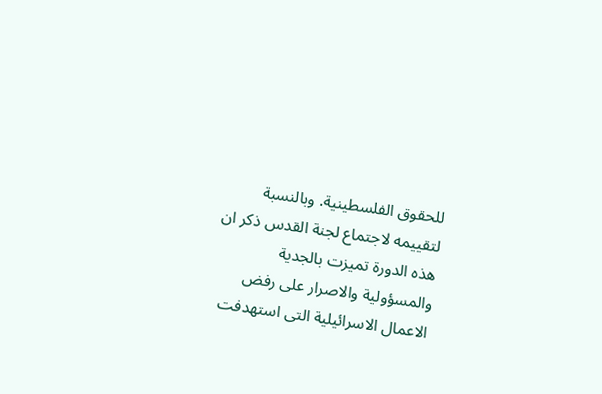للحقوق الفلسطينية. وبالنسبة لتقييمه لاجتماع لجنة القدس ذكر ان هذه الدورة تميزت بالجدية والمسؤولية والاصرار على رفض الاعمال الاسرائيلية التى استهدفت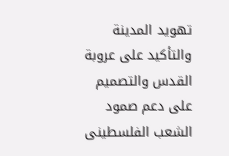تهويد المدينة والتأكيد على عروبة القدس والتصميم على دعم صمود الشعب الفلسطينى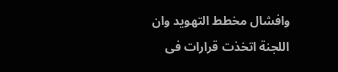وافشال مخطط التهويد وان اللجنة اتخذت قرارات فى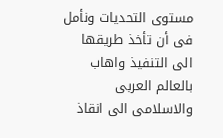مستوى التحديات ونأمل فى أن تأخذ طريقها الى التنفيذ واهاب بالعالم العربى والاسلامى الى انقاذ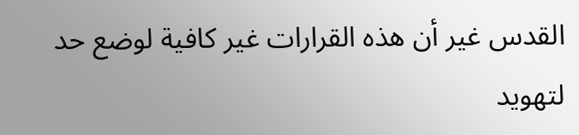القدس غير أن هذه القرارات غير كافية لوضع حد لتهويد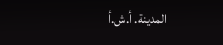المدينة. أ.ش.أ